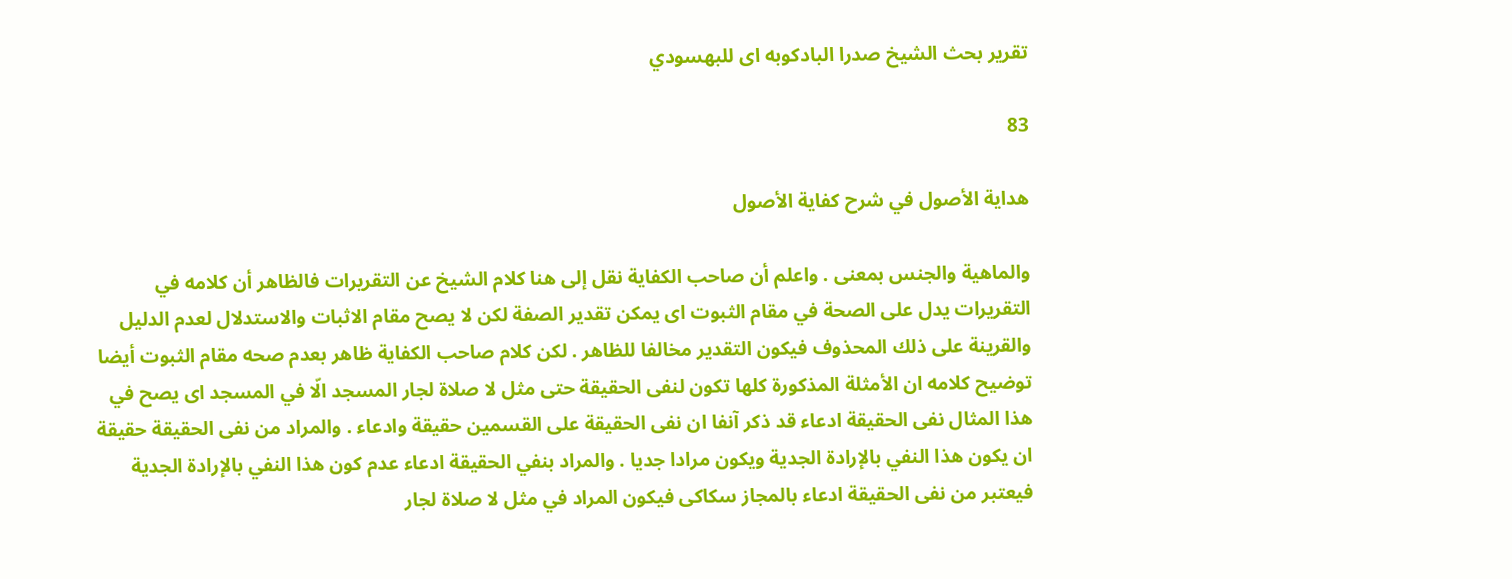تقرير بحث الشيخ صدرا البادكوبه اى للبهسودي

83

هداية الأصول في شرح كفاية الأصول

والماهية والجنس بمعنى . واعلم أن صاحب الكفاية نقل إلى هنا كلام الشيخ عن التقريرات فالظاهر أن كلامه في التقريرات يدل على الصحة في مقام الثبوت اى يمكن تقدير الصفة لكن لا يصح مقام الاثبات والاستدلال لعدم الدليل والقرينة على ذلك المحذوف فيكون التقدير مخالفا للظاهر . لكن كلام صاحب الكفاية ظاهر بعدم صحه مقام الثبوت أيضا توضيح كلامه ان الأمثلة المذكورة كلها تكون لنفى الحقيقة حتى مثل لا صلاة لجار المسجد الّا في المسجد اى يصح في هذا المثال نفى الحقيقة ادعاء قد ذكر آنفا ان نفى الحقيقة على القسمين حقيقة وادعاء . والمراد من نفى الحقيقة حقيقة ان يكون هذا النفي بالإرادة الجدية ويكون مرادا جديا . والمراد بنفي الحقيقة ادعاء عدم كون هذا النفي بالإرادة الجدية فيعتبر من نفى الحقيقة ادعاء بالمجاز سكاكى فيكون المراد في مثل لا صلاة لجار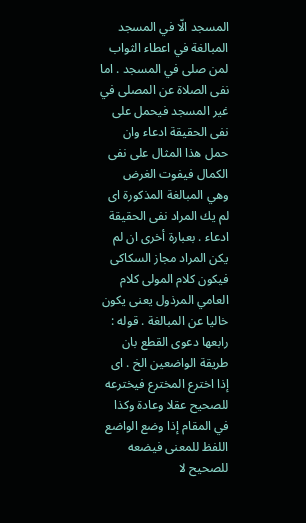المسجد الّا في المسجد المبالغة في اعطاء الثواب لمن صلى في المسجد . اما نفى الصلاة عن المصلى في غير المسجد فيحمل على نفى الحقيقة ادعاء وان حمل هذا المثال على نفى الكمال فيفوت الغرض وهي المبالغة المذكورة اى لم يك المراد نفى الحقيقة ادعاء . بعبارة أخرى ان لم يكن المراد مجاز السكاكى فيكون كلام المولى كلام العامي المرذول يعنى يكون خاليا عن المبالغة . قوله : رابعها دعوى القطع بان طريقة الواضعين الخ . اى إذا اخترع المخترع فيخترعه للصحيح عقلا وعادة وكذا في المقام إذا وضع الواضع اللفظ للمعنى فيضعه للصحيح لا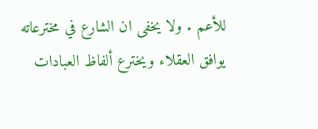للأعم . ولا يخفى ان الشارع في مخترعاته يوافق العقلاء ويخترع ألفاظ العبادات